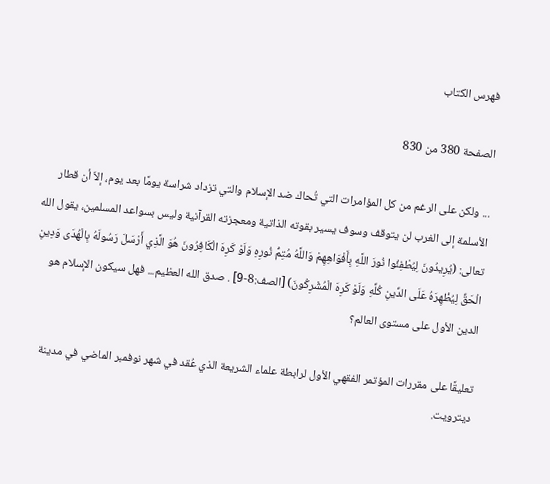فهرس الكتاب

الصفحة 380 من 830

... ولكن على الرغم من كل المؤامرات التي تُحاك ضد الإسلام والتي تزداد شراسة يومًا بعد يوم، إلاّ أن قطار الأسلمة إلى الغرب لن يتوقف وسوف يسير بقوته الذاتية ومعجزته القرآنية وليس بسواعد المسلمين، يقول الله تعالى: (يُرِيدُونَ لِيُطْفِئُوا نُورَ اللَّهِ بِأَفْوَاهِهِمْ وَاللَّهُ مُتِمُّ نُورِهِ وَلَوْ كَرِهَ الْكَافِرُونَ هُوَ الَّذِي أَرْسَلَ رَسُولَهُ بِالْهُدَى وَدِينِ الْحَقِّ لِيُظْهِرَهُ عَلَى الدِّينِ كُلِّهِ وَلَوْ كَرِهَ الْمُشْرِكُونَ) [الصف:8-9] . صدق الله العظيم... فهل سيكون الإسلام هو الدين الأول على مستوى العالم؟

تعليقًا على مقررات المؤتمر الفقهي الأول لرابطة علماء الشريعة الذي عُقد في شهر نوفمبر الماضي في مدينة ديترويت.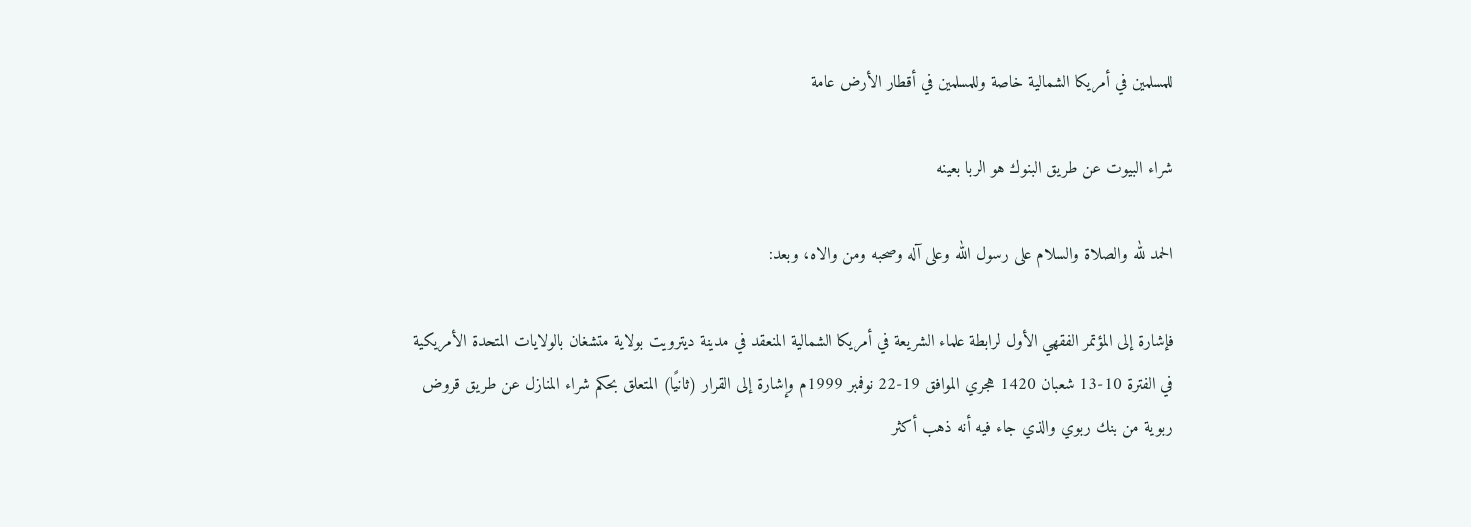للمسلمين في أمريكا الشمالية خاصة وللمسلمين في أقطار الأرض عامة

شراء البيوت عن طريق البنوك هو الربا بعينه

الحمد لله والصلاة والسلام على رسول الله وعلى آله وصحبه ومن والاه، وبعد:

فإشارة إلى المؤتمر الفقهي الأول لرابطة علماء الشريعة في أمريكا الشمالية المنعقد في مدينة ديترويت بولاية متشغان بالولايات المتحدة الأمريكية في الفترة 10-13 شعبان 1420 هجري الموافق 19-22 نوفمبر 1999م وإشارة إلى القرار (ثانيًا) المتعلق بحكم شراء المنازل عن طريق قروض ربوية من بنك ربوي والذي جاء فيه أنه ذهب أكثر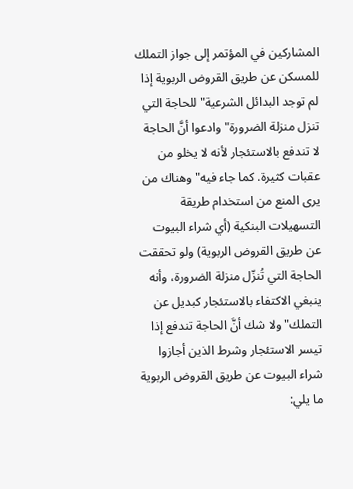المشاركين في المؤتمر إلى جواز التملك للمسكن عن طريق القروض الربوية إذا لم توجد البدائل الشرعية"للحاجة التي تنزل منزلة الضرورة"وادعوا أنَّ الحاجة لا تندفع بالاستئجار لأنه لا يخلو من عقبات كثيرة. كما جاء فيه"وهناك من يرى المنع من استخدام طريقة التسهيلات البنكية (أي شراء البيوت عن طريق القروض الربوية) ولو تحققت الحاجة التي تُنزّل منزلة الضرورة، وأنه ينبغي الاكتفاء بالاستئجار كبديل عن التملك"ولا شك أنَّ الحاجة تندفع إذا تيسر الاستئجار وشرط الذين أجازوا شراء البيوت عن طريق القروض الربوية ما يلي: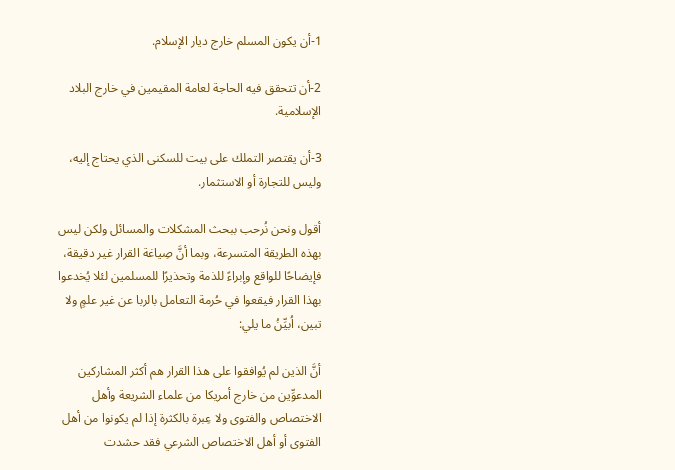1-أن يكون المسلم خارج ديار الإسلام.

2-أن تتحقق فيه الحاجة لعامة المقيمين في خارج البلاد الإسلامية.

3-أن يقتصر التملك على بيت للسكنى الذي يحتاج إليه، وليس للتجارة أو الاستثمار.

أقول ونحن نُرحب ببحث المشكلات والمسائل ولكن ليس بهذه الطريقة المتسرعة، وبما أنَّ صِياغة القرار غير دقيقة، فإيضاحًا للواقع وإبراءً للذمة وتحذيرًا للمسلمين لئلا يُخدعوا بهذا القرار فيقعوا في حُرمة التعامل بالربا عن غير علمٍ ولا تبين، اُبيِّنُ ما يلي:

أنَّ الذين لم يُوافقوا على هذا القرار هم أكثر المشاركين المدعوِّين من خارج أمريكا من علماء الشريعة وأهل الاختصاص والفتوى ولا عِبرة بالكثرة إذا لم يكونوا من أهل الفتوى أو أهل الاختصاص الشرعي فقد حشدت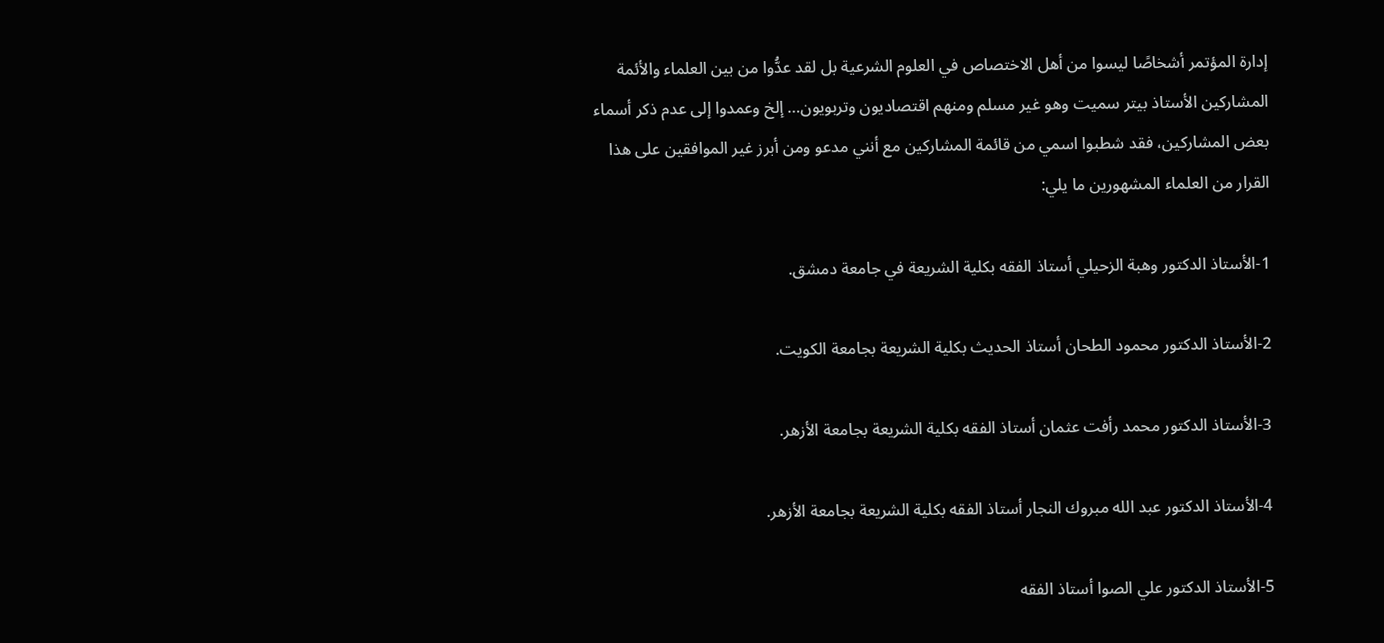إدارة المؤتمر أشخاصًا ليسوا من أهل الاختصاص في العلوم الشرعية بل لقد عدُّوا من بين العلماء والأئمة المشاركين الأستاذ بيتر سميت وهو غير مسلم ومنهم اقتصاديون وتربويون… إلخ وعمدوا إلى عدم ذكر أسماء بعض المشاركين، فقد شطبوا اسمي من قائمة المشاركين مع أنني مدعو ومن أبرز غير الموافقين على هذا القرار من العلماء المشهورين ما يلي:

1-الأستاذ الدكتور وهبة الزحيلي أستاذ الفقه بكلية الشريعة في جامعة دمشق.

2-الأستاذ الدكتور محمود الطحان أستاذ الحديث بكلية الشريعة بجامعة الكويت.

3-الأستاذ الدكتور محمد رأفت عثمان أستاذ الفقه بكلية الشريعة بجامعة الأزهر.

4-الأستاذ الدكتور عبد الله مبروك النجار أستاذ الفقه بكلية الشريعة بجامعة الأزهر.

5-الأستاذ الدكتور علي الصوا أستاذ الفقه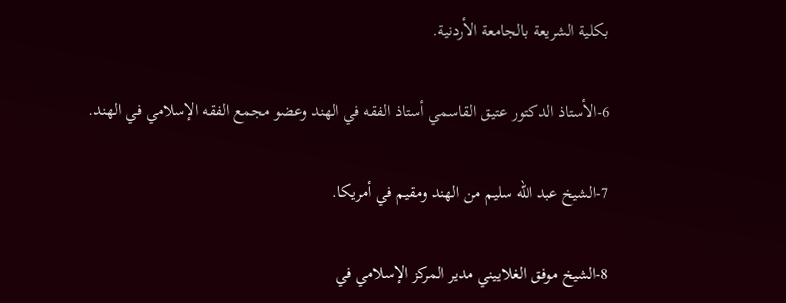بكلية الشريعة بالجامعة الأردنية.

6-الأستاذ الدكتور عتيق القاسمي أستاذ الفقه في الهند وعضو مجمع الفقه الإسلامي في الهند.

7-الشيخ عبد الله سليم من الهند ومقيم في أمريكا.

8-الشيخ موفق الغلاييني مدير المركز الإسلامي في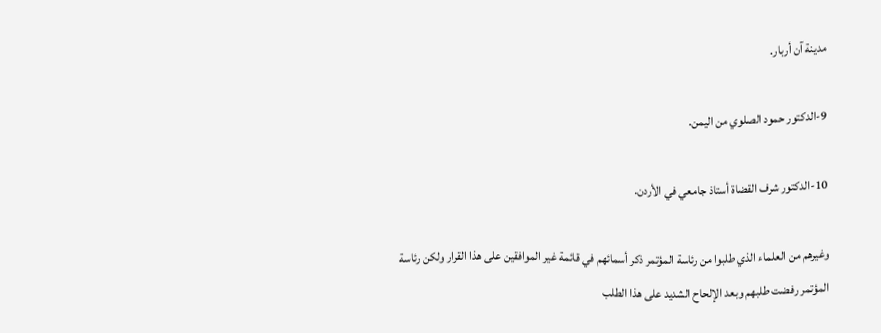مدينة آن أربار.

9-الدكتور حمود الصلوي من اليمن.

10-الدكتور شرف القضاة أستاذ جامعي في الأردن.

وغيرهم من العلماء الذي طلبوا من رئاسة المؤتمر ذكر أسمائهم في قائمة غير الموافقين على هذا القرار ولكن رئاسة المؤتمر رفضت طلبهم وبعد الإلحاح الشديد على هذا الطلب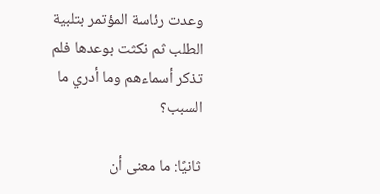وعدت رئاسة المؤتمر بتلبية الطلب ثم نكثت بوعدها فلم تذكر أسماءهم وما أدري ما السبب؟

ثانيًا: ما معنى أن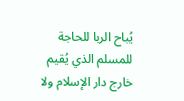يُباح الربا للحاجة للمسلم الذي يُقيم خارج دار الإسلام ولا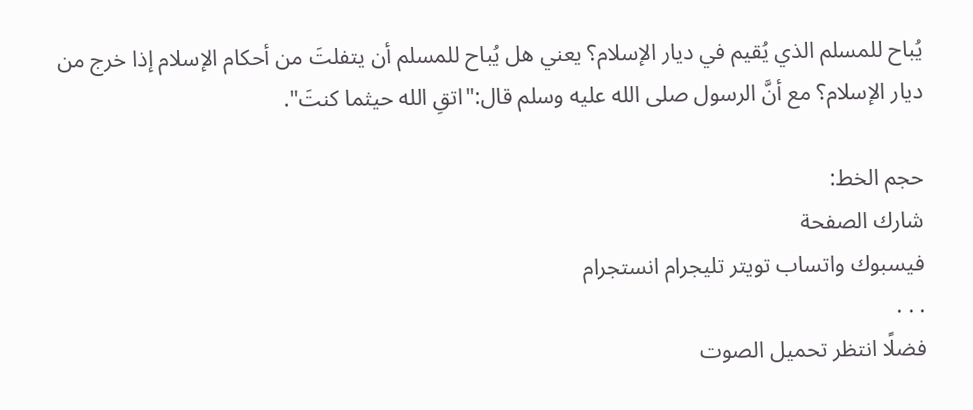يُباح للمسلم الذي يُقيم في ديار الإسلام؟ يعني هل يُباح للمسلم أن يتفلتَ من أحكام الإسلام إذا خرج من ديار الإسلام؟ مع أنَّ الرسول صلى الله عليه وسلم قال:"اتقِ الله حيثما كنتَ".

حجم الخط:
شارك الصفحة
فيسبوك واتساب تويتر تليجرام انستجرام
. . .
فضلًا انتظر تحميل الصوت